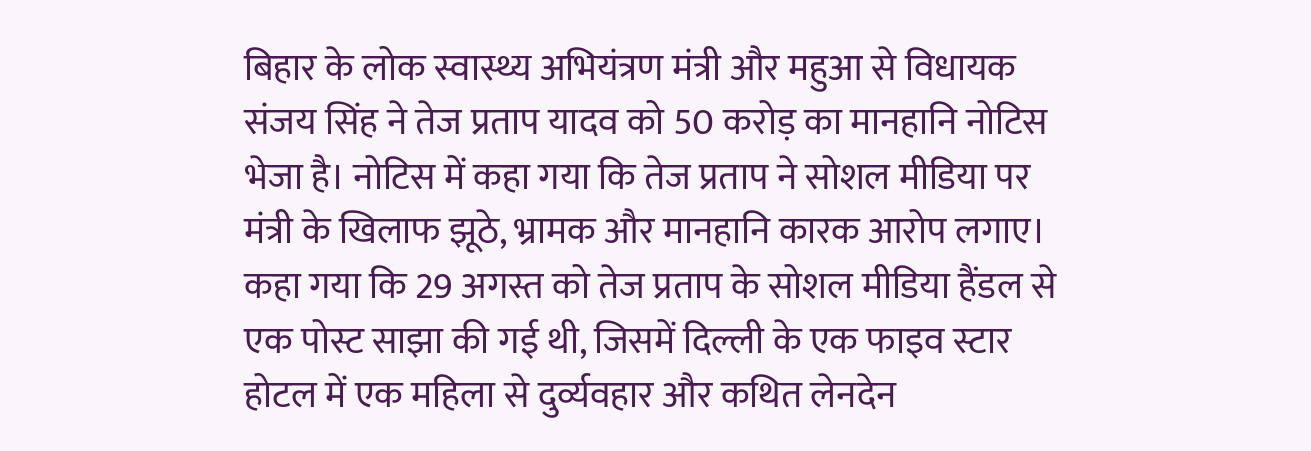बिहार के लोक स्वास्थ्य अभियंत्रण मंत्री और महुआ से विधायक संजय सिंह ने तेज प्रताप यादव को 50 करोड़ का मानहानि नोटिस भेजा है। नोटिस में कहा गया कि तेज प्रताप ने सोशल मीडिया पर मंत्री के खिलाफ झूठे, भ्रामक और मानहानि कारक आरोप लगाए। कहा गया कि 29 अगस्त को तेज प्रताप के सोशल मीडिया हैंडल से एक पोस्ट साझा की गई थी, जिसमें दिल्ली के एक फाइव स्टार होटल में एक महिला से दुर्व्यवहार और कथित लेनदेन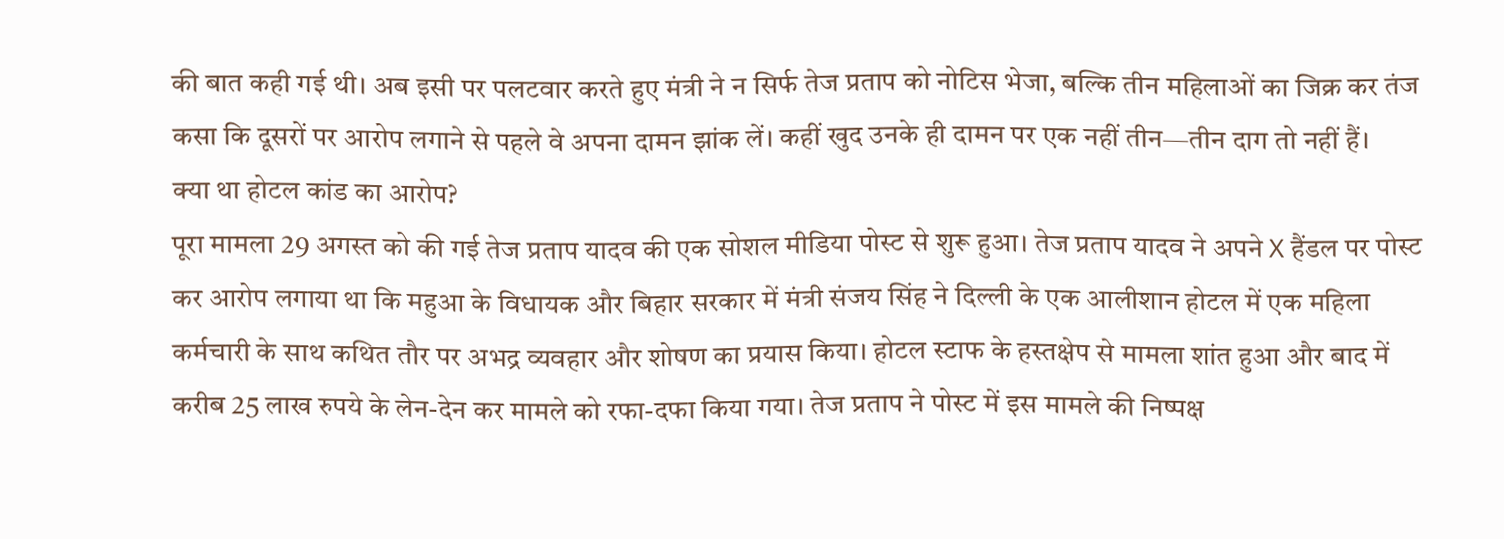की बात कही गई थी। अब इसी पर पलटवार करते हुए मंत्री ने न सिर्फ तेज प्रताप को नोटिस भेजा, बल्कि तीन महिलाओं का जिक्र कर तंज कसा कि दूसरों पर आरोप लगाने से पहले वे अपना दामन झांक लें। कहीं खुद उनके ही दामन पर एक नहीं तीन—तीन दाग तो नहीं हैं।
क्या था होटल कांड का आरोप?
पूरा मामला 29 अगस्त को की गई तेज प्रताप यादव की एक सोशल मीडिया पोस्ट से शुरू हुआ। तेज प्रताप यादव ने अपने X हैंडल पर पोस्ट कर आरोप लगाया था कि महुआ के विधायक और बिहार सरकार में मंत्री संजय सिंह ने दिल्ली के एक आलीशान होटल में एक महिला कर्मचारी के साथ कथित तौर पर अभद्र व्यवहार और शोषण का प्रयास किया। होटल स्टाफ के हस्तक्षेप से मामला शांत हुआ और बाद में करीब 25 लाख रुपये के लेन-देन कर मामले को रफा-दफा किया गया। तेज प्रताप ने पोस्ट में इस मामले की निष्पक्ष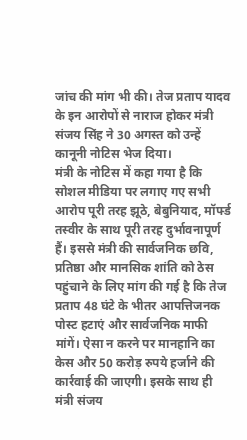जांच की मांग भी की। तेज प्रताप यादव के इन आरोपों से नाराज होकर मंत्री संजय सिंह ने 30 अगस्त को उन्हें कानूनी नोटिस भेज दिया।
मंत्री के नोटिस में कहा गया है कि सोशल मीडिया पर लगाए गए सभी आरोप पूरी तरह झूठे, बेबुनियाद, मॉर्फ्ड तस्वीर के साथ पूरी तरह दुर्भावनापूर्ण हैं। इससे मंत्री की सार्वजनिक छवि, प्रतिष्ठा और मानसिक शांति को ठेस पहुंचाने के लिए मांग की गई है कि तेज प्रताप 48 घंटे के भीतर आपत्तिजनक पोस्ट हटाएं और सार्वजनिक माफी मांगें। ऐसा न करने पर मानहानि का केस और 50 करोड़ रुपये हर्जाने की कार्रवाई की जाएगी। इसके साथ ही मंत्री संजय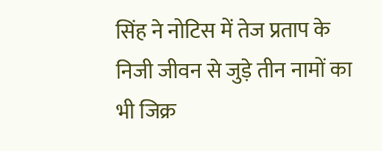सिंह ने नोटिस में तेज प्रताप के निजी जीवन से जुड़े तीन नामों का भी जिक्र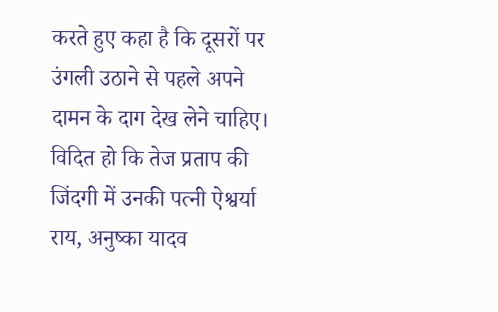करते हुए कहा है कि दूसरों पर उंगली उठाने से पहले अपने दामन के दाग देख लेने चाहिए। विदित हो कि तेज प्रताप की जिंदगी में उनकी पत्नी ऐश्वर्या राय, अनुष्का यादव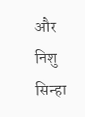और निशु सिन्हा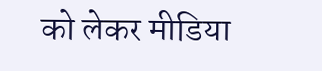को लेकर मीडिया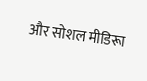और सोशल मीडिरूा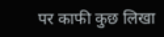पर काफी कुछ लिखा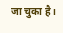जा चुका है।